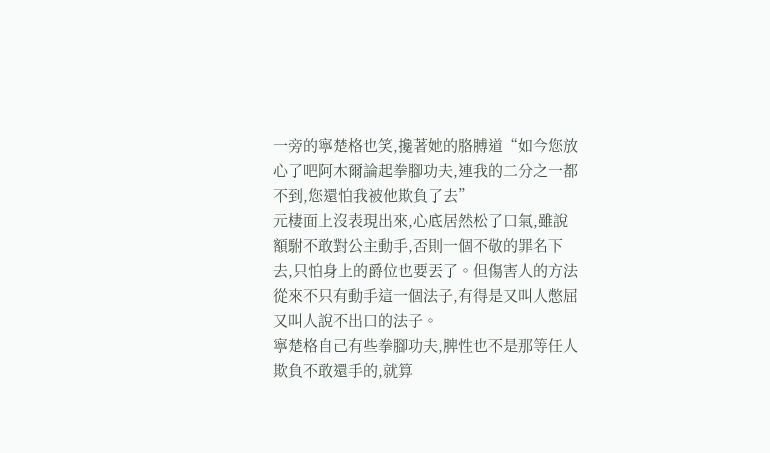一旁的寧楚格也笑,攙著她的胳膊道“如今您放心了吧阿木爾論起拳腳功夫,連我的二分之一都不到,您還怕我被他欺負了去”
元棲面上沒表現出來,心底居然松了口氣,雖說額駙不敢對公主動手,否則一個不敬的罪名下去,只怕身上的爵位也要丟了。但傷害人的方法從來不只有動手這一個法子,有得是又叫人憋屈又叫人說不出口的法子。
寧楚格自己有些拳腳功夫,脾性也不是那等任人欺負不敢還手的,就算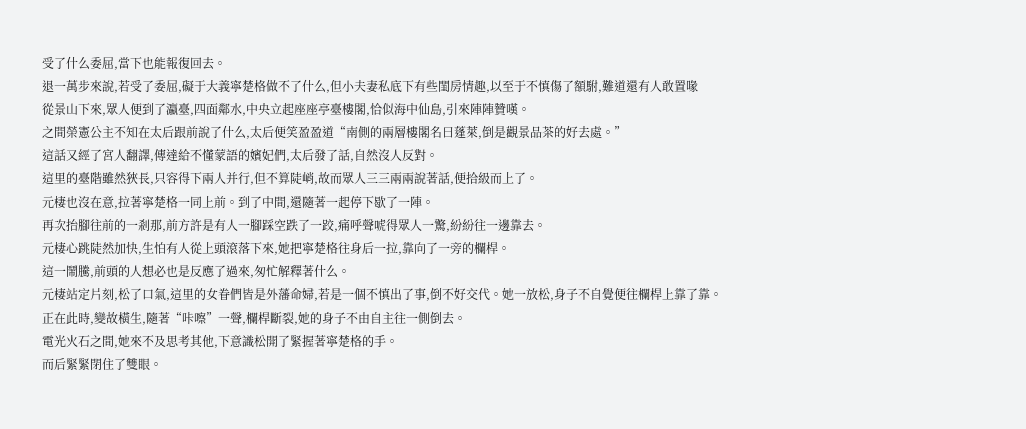受了什么委屈,當下也能報復回去。
退一萬步來說,若受了委屈,礙于大義寧楚格做不了什么,但小夫妻私底下有些閨房情趣,以至于不慎傷了額駙,難道還有人敢置喙
從景山下來,眾人便到了瀛臺,四面鄰水,中央立起座座亭臺樓閣,恰似海中仙島,引來陣陣贊嘆。
之間榮憲公主不知在太后跟前說了什么,太后便笑盈盈道“南側的兩層樓閣名曰蓬萊,倒是觀景品茶的好去處。”
這話又經了宮人翻譯,傳達給不懂蒙語的嬪妃們,太后發了話,自然沒人反對。
這里的臺階雖然狹長,只容得下兩人并行,但不算陡峭,故而眾人三三兩兩說著話,便拾級而上了。
元棲也沒在意,拉著寧楚格一同上前。到了中間,還隨著一起停下歇了一陣。
再次抬腳往前的一剎那,前方許是有人一腳踩空跌了一跤,痛呼聲唬得眾人一驚,紛紛往一邊靠去。
元棲心跳陡然加快,生怕有人從上頭滾落下來,她把寧楚格往身后一拉,靠向了一旁的欄桿。
這一鬧騰,前頭的人想必也是反應了過來,匆忙解釋著什么。
元棲站定片刻,松了口氣,這里的女眷們皆是外藩命婦,若是一個不慎出了事,倒不好交代。她一放松,身子不自覺便往欄桿上靠了靠。
正在此時,變故橫生,隨著“咔嚓”一聲,欄桿斷裂,她的身子不由自主往一側倒去。
電光火石之間,她來不及思考其他,下意識松開了緊握著寧楚格的手。
而后緊緊閉住了雙眼。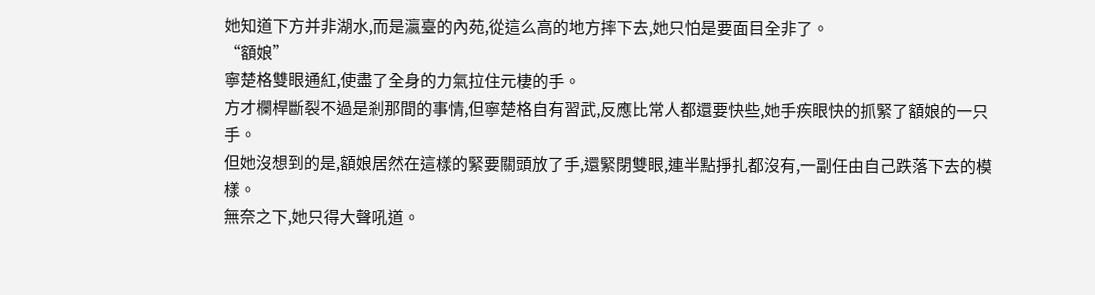她知道下方并非湖水,而是瀛臺的內苑,從這么高的地方摔下去,她只怕是要面目全非了。
“額娘”
寧楚格雙眼通紅,使盡了全身的力氣拉住元棲的手。
方才欄桿斷裂不過是剎那間的事情,但寧楚格自有習武,反應比常人都還要快些,她手疾眼快的抓緊了額娘的一只手。
但她沒想到的是,額娘居然在這樣的緊要關頭放了手,還緊閉雙眼,連半點掙扎都沒有,一副任由自己跌落下去的模樣。
無奈之下,她只得大聲吼道。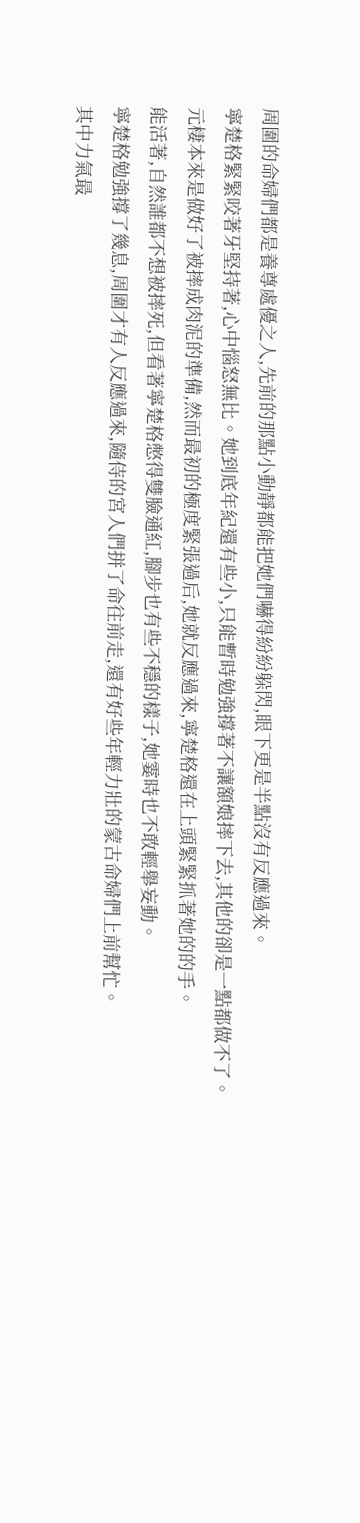周圍的命婦們都是養尊處優之人,先前的那點小動靜都能把她們嚇得紛紛躲閃,眼下更是半點沒有反應過來。
寧楚格緊緊咬著牙堅持著,心中惱怒無比。她到底年紀還有些小,只能暫時勉強撐著不讓額娘摔下去,其他的卻是一點都做不了。
元棲本來是做好了被摔成肉泥的準備,然而最初的極度緊張過后,她就反應過來,寧楚格還在上頭緊緊抓著她的的手。
能活著,自然誰都不想被摔死,但看著寧楚格憋得雙臉通紅,腳步也有些不穩的樣子,她霎時也不敢輕舉妄動。
寧楚格勉強撐了幾息,周圍才有人反應過來,隨侍的宮人們拼了命往前走,還有好些年輕力壯的蒙古命婦們上前幫忙。
其中力氣最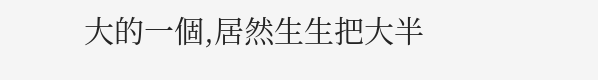大的一個,居然生生把大半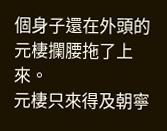個身子還在外頭的元棲攔腰拖了上來。
元棲只來得及朝寧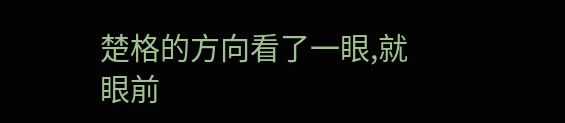楚格的方向看了一眼,就眼前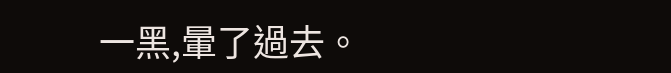一黑,暈了過去。